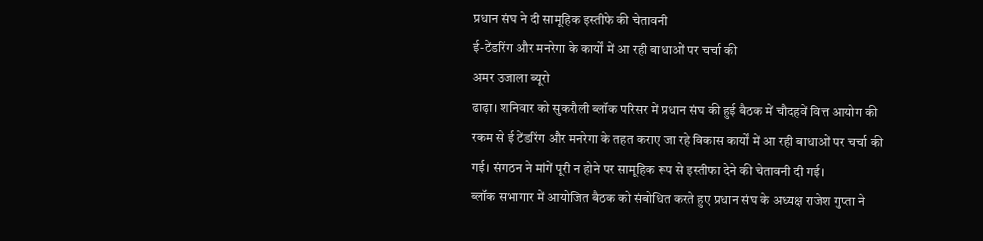प्रधान संघ ने दी सामूहिक इस्तीफे की चेतावनी
ई-टेंडरिंग और मनरेगा के कार्यों में आ रही बाधाओं पर चर्चा की
अमर उजाला ब्यूरो
ढाढ़ा। शनिवार को सुकरौली ब्लॉक परिसर में प्रधान संघ की हुई बैठक में चौदहवें वित्त आयोग की रकम से ई टेंडरिंग और मनरेगा के तहत कराए जा रहे विकास कार्यों में आ रही बाधाओं पर चर्चा की गई। संगठन ने मांगें पूरी न होने पर सामूहिक रूप से इस्तीफा देने की चेतावनी दी गई।
ब्लॉक सभागार में आयोजित बैठक को संबोधित करते हुए प्रधान संघ के अध्यक्ष राजेश गुप्ता ने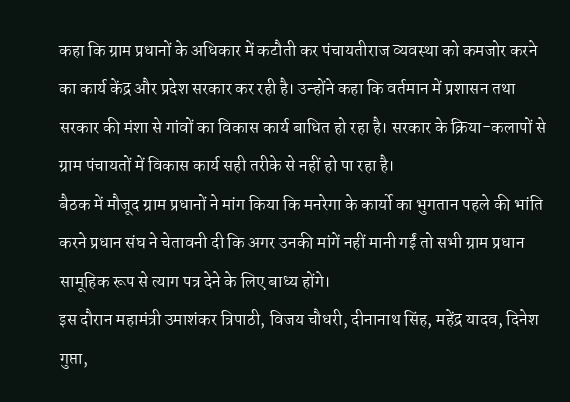कहा कि ग्राम प्रधानों के अधिकार में कटौती कर पंचायतीराज व्यवस्था को कमजोर करने का कार्य केंद्र और प्रदेश सरकार कर रही है। उन्होंने कहा कि वर्तमान में प्रशासन तथा सरकार की मंशा से गांवों का विकास कार्य बाधित हो रहा है। सरकार के क्रिया-कलापों से ग्राम पंचायतों में विकास कार्य सही तरीके से नहीं हो पा रहा है।
बैठक में मौजूद ग्राम प्रधानों ने मांग किया कि मनरेगा के कार्यो का भुगतान पहले की भांति करने प्रधान संघ ने चेतावनी दी कि अगर उनकी मांगें नहीं मानी गईं तो सभी ग्राम प्रधान सामूहिक रूप से त्याग पत्र देने के लिए बाध्य होंगे।
इस दौरान महामंत्री उमाशंकर त्रिपाठी, विजय चौधरी, दीनानाथ सिंह, महेंद्र यादव, दिनेश गुप्ता,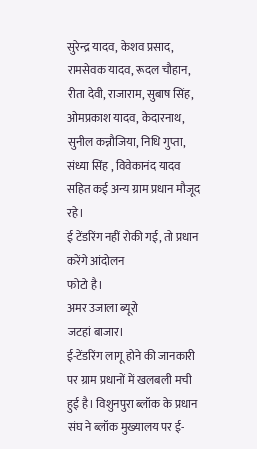सुरेन्द्र यादव, केशव प्रसाद, रामसेवक यादव, रूदल चौहान, रीता देवी, राजाराम, सुबाष सिंह, ओमप्रकाश यादव, केदारनाथ, सुनील कन्नौजिया, निधि गुप्ता, संध्या सिंह , विवेकानंद यादव सहित कई अन्य ग्राम प्रधान मौजूद रहे।
ई टेंडरिंग नहीं रोकी गई, तो प्रधान करेंगे आंदोलन
फोटो है।
अमर उजाला ब्यूरो
जटहां बाजार।
ई-टेंडरिंग लागू होने की जानकारी पर ग्राम प्रधानों में खलबली मची हुई है। विशुनपुरा ब्लॉक के प्रधान संघ ने ब्लॉक मुख्यालय पर ई-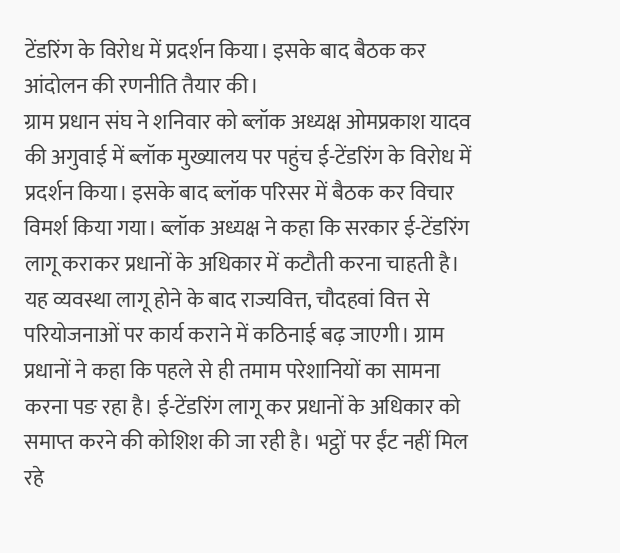टेंडरिंग के विरोध में प्रदर्शन किया। इसके बाद बैठक कर आंदोलन की रणनीति तैयार की।
ग्राम प्रधान संघ ने शनिवार को ब्लॉक अध्यक्ष ओमप्रकाश यादव की अगुवाई में ब्लॉक मुख्यालय पर पहुंच ई-टेंडरिंग के विरोध में प्रदर्शन किया। इसके बाद ब्लॉक परिसर में बैठक कर विचार विमर्श किया गया। ब्लॉक अध्यक्ष ने कहा कि सरकार ई-टेंडरिंग लागू कराकर प्रधानों के अधिकार में कटौती करना चाहती है। यह व्यवस्था लागू होने के बाद राज्यवित्त, चौदहवां वित्त से परियोजनाओं पर कार्य कराने में कठिनाई बढ़ जाएगी। ग्राम प्रधानों ने कहा कि पहले से ही तमाम परेशानियों का सामना करना पङ रहा है। ई-टेंडरिंग लागू कर प्रधानों के अधिकार को समाप्त करने की कोशिश की जा रही है। भट्ठों पर ईंट नहीं मिल रहे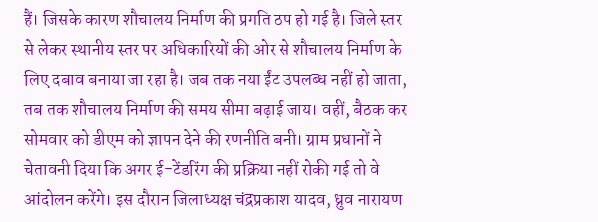हैं। जिसके कारण शौचालय निर्माण की प्रगति ठप हो गई है। जिले स्तर से लेकर स्थानीय स्तर पर अधिकारियों की ओर से शौचालय निर्माण के लिए दबाव बनाया जा रहा है। जब तक नया ईंट उपलब्ध नहीं हो जाता, तब तक शौचालय निर्माण की समय सीमा बढ़ाई जाय। वहीं, बैठक कर सोमवार को डीएम को ज्ञापन देने की रणनीति बनी। ग्राम प्रधानों ने चेतावनी दिया कि अगर ई-टेंडरिंग की प्रक्रिया नहीं रोकी गई तो वे आंदोलन करेंगे। इस दौरान जिलाध्यक्ष चंद्रप्रकाश यादव, ध्रुव नारायण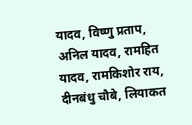यादव, विष्णु प्रताप, अनिल यादव, रामहित यादव, रामकिशोर राय, दीनबंधु चौबे, लियाकत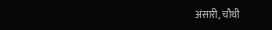अंसारी, चौथी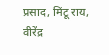प्रसाद, मिंटू राय, वीरेंद्र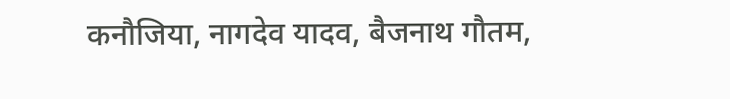कनौजिया, नागदेव यादव, बैजनाथ गौतम,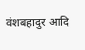वंशबहादुर आदि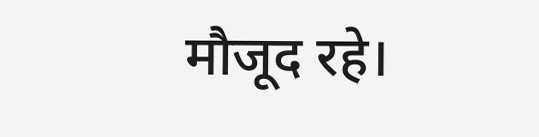मौजूद रहे।